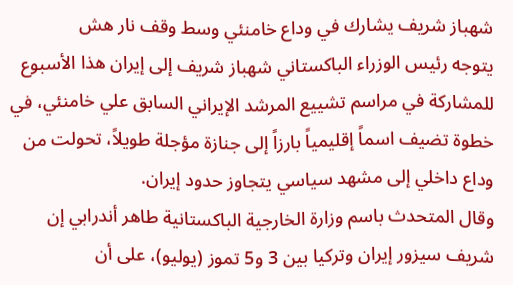شهباز شريف يشارك في وداع خامنئي وسط وقف نار هش
يتوجه رئيس الوزراء الباكستاني شهباز شريف إلى إيران هذا الأسبوع للمشاركة في مراسم تشييع المرشد الإيراني السابق علي خامنئي، في خطوة تضيف اسماً إقليمياً بارزاً إلى جنازة مؤجلة طويلاً، تحولت من وداع داخلي إلى مشهد سياسي يتجاوز حدود إيران.
وقال المتحدث باسم وزارة الخارجية الباكستانية طاهر أندرابي إن شريف سيزور إيران وتركيا بين 3 و5 تموز (يوليو)، على أن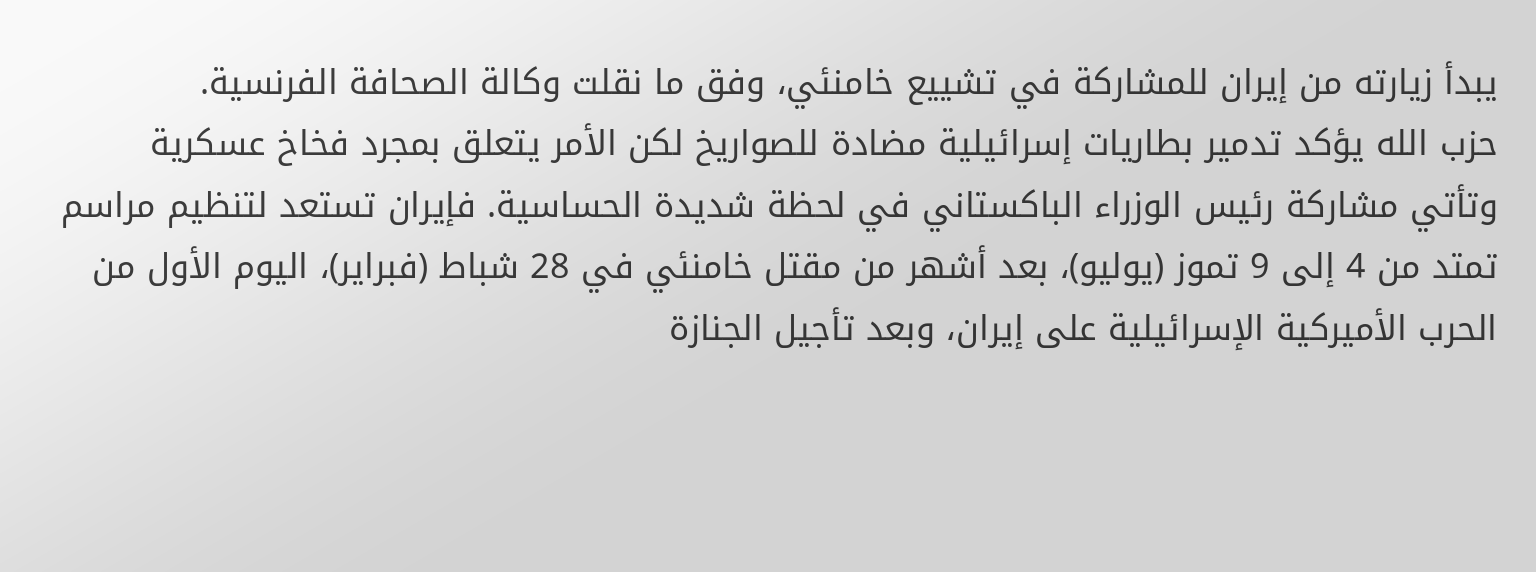يبدأ زيارته من إيران للمشاركة في تشييع خامنئي، وفق ما نقلت وكالة الصحافة الفرنسية.
حزب الله يؤكد تدمير بطاريات إسرائيلية مضادة للصواريخ لكن الأمر يتعلق بمجرد فخاخ عسكرية
وتأتي مشاركة رئيس الوزراء الباكستاني في لحظة شديدة الحساسية. فإيران تستعد لتنظيم مراسم تمتد من 4 إلى 9 تموز (يوليو)، بعد أشهر من مقتل خامنئي في 28 شباط (فبراير)، اليوم الأول من الحرب الأميركية الإسرائيلية على إيران، وبعد تأجيل الجنازة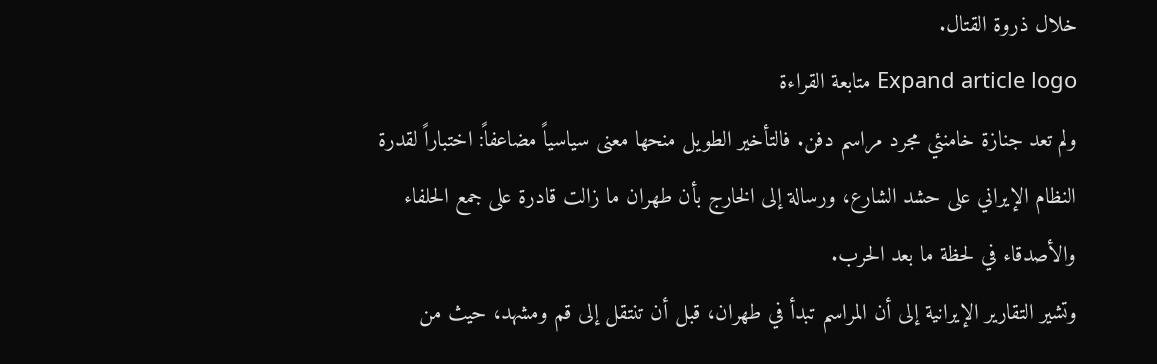خلال ذروة القتال.
Expand article logo متابعة القراءة
ولم تعد جنازة خامنئي مجرد مراسم دفن. فالتأخير الطويل منحها معنى سياسياً مضاعفاً: اختباراً لقدرة النظام الإيراني على حشد الشارع، ورسالة إلى الخارج بأن طهران ما زالت قادرة على جمع الحلفاء والأصدقاء في لحظة ما بعد الحرب.
وتشير التقارير الإيرانية إلى أن المراسم تبدأ في طهران، قبل أن تنتقل إلى قم ومشهد، حيث من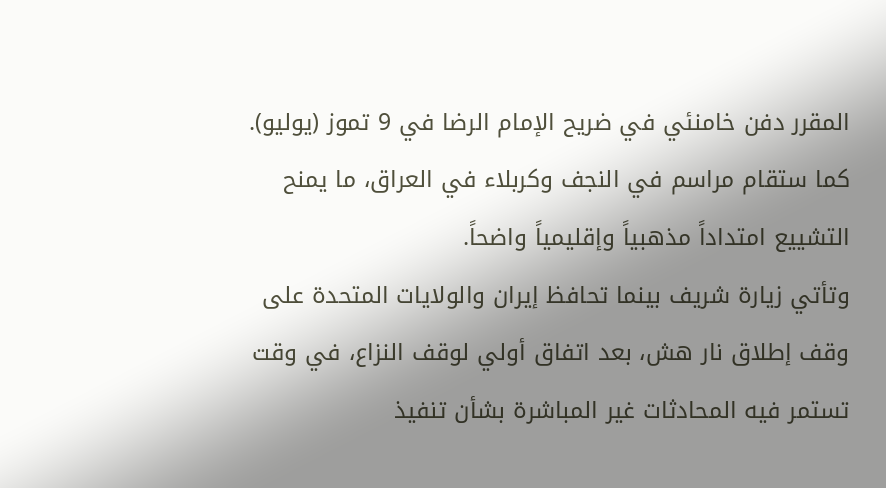المقرر دفن خامنئي في ضريح الإمام الرضا في 9 تموز (يوليو). كما ستقام مراسم في النجف وكربلاء في العراق، ما يمنح التشييع امتداداً مذهبياً وإقليمياً واضحاً.
وتأتي زيارة شريف بينما تحافظ إيران والولايات المتحدة على وقف إطلاق نار هش، بعد اتفاق أولي لوقف النزاع، في وقت تستمر فيه المحادثات غير المباشرة بشأن تنفيذ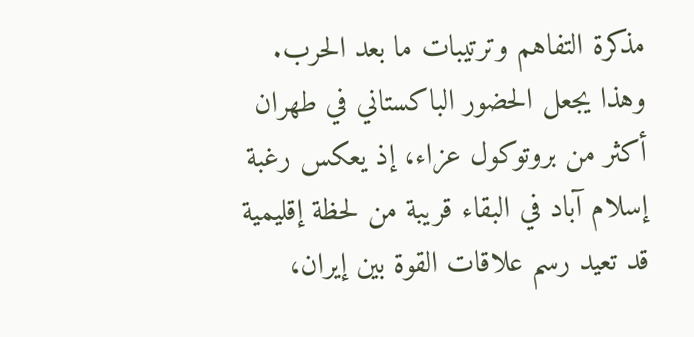مذكرة التفاهم وترتيبات ما بعد الحرب. وهذا يجعل الحضور الباكستاني في طهران أكثر من بروتوكول عزاء، إذ يعكس رغبة إسلام آباد في البقاء قريبة من لحظة إقليمية قد تعيد رسم علاقات القوة بين إيران،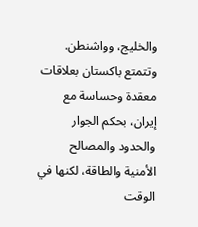والخليج، وواشنطن.
وتتمتع باكستان بعلاقات معقدة وحساسة مع إيران، بحكم الجوار والحدود والمصالح الأمنية والطاقة، لكنها في الوقت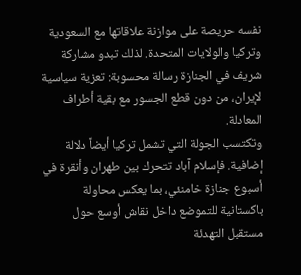نفسه حريصة على موازنة علاقاتها مع السعودية وتركيا والولايات المتحدة. لذلك تبدو مشاركة شريف في الجنازة رسالة محسوبة: تعزية سياسية لإيران، من دون قطع الجسور مع بقية أطراف المعادلة.
وتكتسب الجولة التي تشمل تركيا أيضاً دلالة إضافية. فإسلام آباد تتحرك بين طهران وأنقرة في أسبوع جنازة خامنئي، بما يعكس محاولة باكستانية للتموضع داخل نقاش أوسع حول مستقبل التهدئة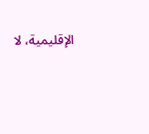الإقليمية، لا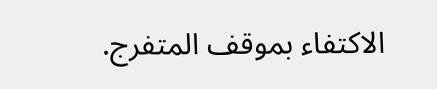الاكتفاء بموقف المتفرج.